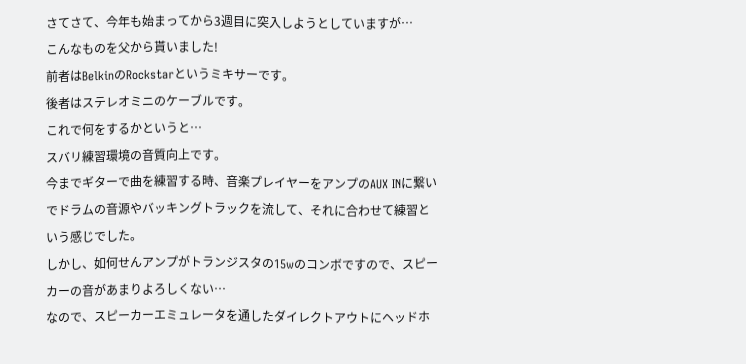さてさて、今年も始まってから3週目に突入しようとしていますが…
こんなものを父から貰いました!
前者はBelkinのRockstarというミキサーです。
後者はステレオミニのケーブルです。
これで何をするかというと…
スバリ練習環境の音質向上です。
今までギターで曲を練習する時、音楽プレイヤーをアンプのAUX INに繋いでドラムの音源やバッキングトラックを流して、それに合わせて練習という感じでした。
しかし、如何せんアンプがトランジスタの15wのコンボですので、スピーカーの音があまりよろしくない…
なので、スピーカーエミュレータを通したダイレクトアウトにヘッドホ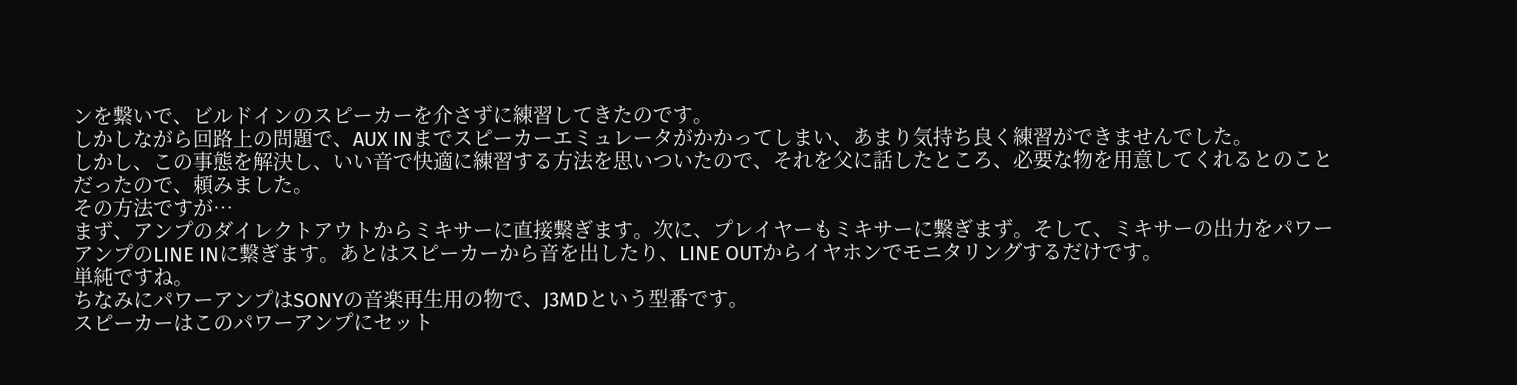ンを繋いで、ビルドインのスピーカーを介さずに練習してきたのです。
しかしながら回路上の問題で、AUX INまでスピーカーエミュレータがかかってしまい、あまり気持ち良く練習ができませんでした。
しかし、この事態を解決し、いい音で快適に練習する方法を思いついたので、それを父に話したところ、必要な物を用意してくれるとのことだったので、頼みました。
その方法ですが…
まず、アンプのダイレクトアウトからミキサーに直接繋ぎます。次に、プレイヤーもミキサーに繋ぎまず。そして、ミキサーの出力をパワーアンプのLINE INに繋ぎます。あとはスピーカーから音を出したり、LINE OUTからイヤホンでモニタリングするだけです。
単純ですね。
ちなみにパワーアンプはSONYの音楽再生用の物で、J3MDという型番です。
スピーカーはこのパワーアンプにセット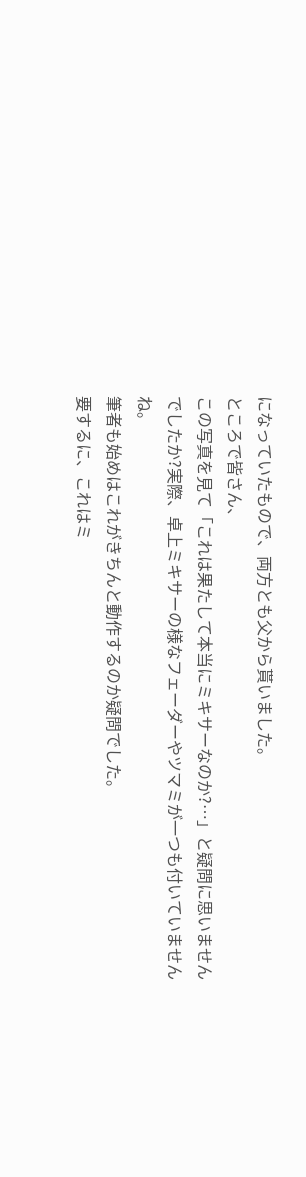になっていたもので、両方とも父から貰いました。
ところで皆さん、
この写真を見て「これは果たして本当にミキサーなのか?…」と疑問に思いませんでしたか?実際、卓上ミキサーの様なフェーダーやツマミが一つも付いていませんね。
筆者も始めはこれがきちんと動作するのか疑問でした。
要するに、これはミ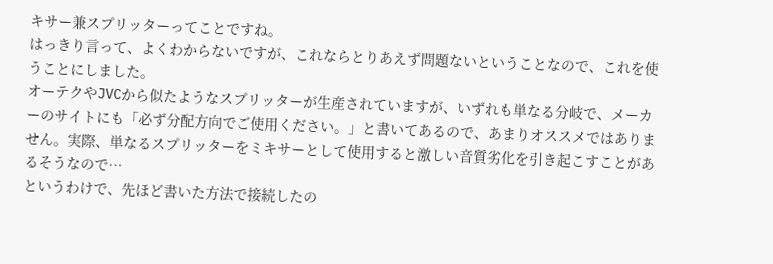キサー兼スプリッターってことですね。
はっきり言って、よくわからないですが、これならとりあえず問題ないということなので、これを使うことにしました。
オーテクやJVCから似たようなスプリッターが生産されていますが、いずれも単なる分岐で、メーカーのサイトにも「必ず分配方向でご使用ください。」と書いてあるので、あまりオススメではありません。実際、単なるスプリッターをミキサーとして使用すると激しい音質劣化を引き起こすことがあるそうなので…
というわけで、先ほど書いた方法で接続したの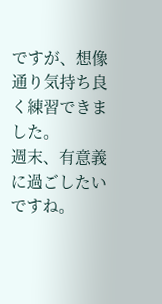ですが、想像通り気持ち良く練習できました。
週末、有意義に過ごしたいですね。